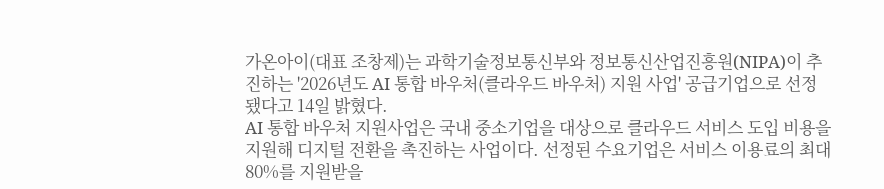가온아이(대표 조창제)는 과학기술정보통신부와 정보통신산업진흥원(NIPA)이 추진하는 '2026년도 AI 통합 바우처(클라우드 바우처) 지원 사업' 공급기업으로 선정됐다고 14일 밝혔다.
AI 통합 바우처 지원사업은 국내 중소기업을 대상으로 클라우드 서비스 도입 비용을 지원해 디지털 전환을 촉진하는 사업이다. 선정된 수요기업은 서비스 이용료의 최대 80%를 지원받을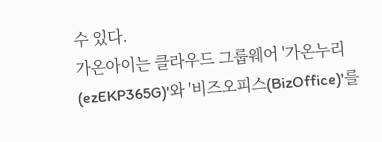수 있다.
가온아이는 클라우드 그룹웨어 '가온누리(ezEKP365G)'와 '비즈오피스(BizOffice)'를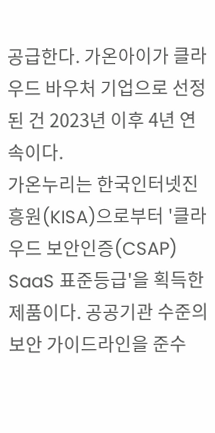공급한다. 가온아이가 클라우드 바우처 기업으로 선정된 건 2023년 이후 4년 연속이다.
가온누리는 한국인터넷진흥원(KISA)으로부터 '클라우드 보안인증(CSAP) SaaS 표준등급'을 획득한 제품이다. 공공기관 수준의 보안 가이드라인을 준수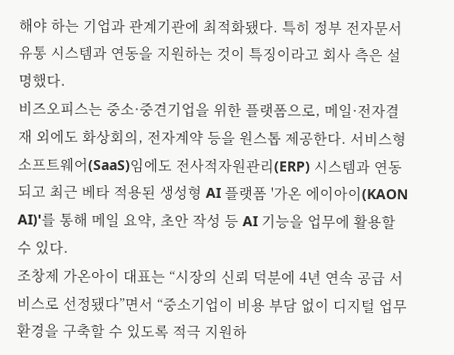해야 하는 기업과 관계기관에 최적화됐다. 특히 정부 전자문서 유통 시스템과 연동을 지원하는 것이 특징이라고 회사 측은 설명했다.
비즈오피스는 중소·중견기업을 위한 플랫폼으로, 메일·전자결재 외에도 화상회의, 전자계약 등을 원스톱 제공한다. 서비스형 소프트웨어(SaaS)임에도 전사적자원관리(ERP) 시스템과 연동되고 최근 베타 적용된 생성형 AI 플랫폼 '가온 에이아이(KAON AI)'를 통해 메일 요약, 초안 작성 등 AI 기능을 업무에 활용할 수 있다.
조창제 가온아이 대표는 “시장의 신뢰 덕분에 4년 연속 공급 서비스로 선정됐다”면서 “중소기업이 비용 부담 없이 디지털 업무 환경을 구축할 수 있도록 적극 지원하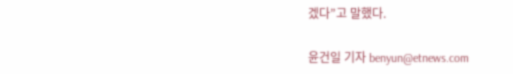겠다”고 말했다.

윤건일 기자 benyun@etnews.com